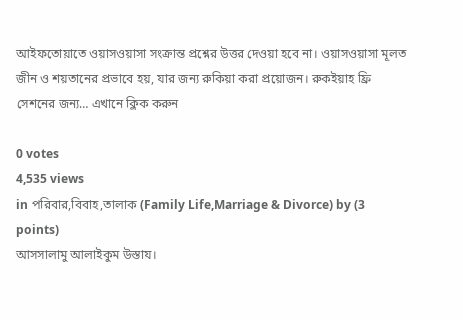আইফতোয়াতে ওয়াসওয়াসা সংক্রান্ত প্রশ্নের উত্তর দেওয়া হবে না। ওয়াসওয়াসা মূলত জীন ও শয়তানের প্রভাবে হয়, যার জন্য রুকিয়া করা প্রয়োজন। রুকইয়াহ ফ্রি সেশনের জন্য… এখানে ক্লিক করুন

0 votes
4,535 views
in পরিবার,বিবাহ,তালাক (Family Life,Marriage & Divorce) by (3 points)
আসসালামু আলাইকুম উস্তায।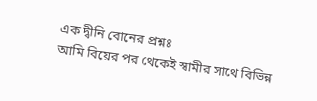এক দ্বীনি বোনের প্রশ্নঃ
আমি বিয়ের পর থেকেই স্বামীর সাথে বিভিন্ন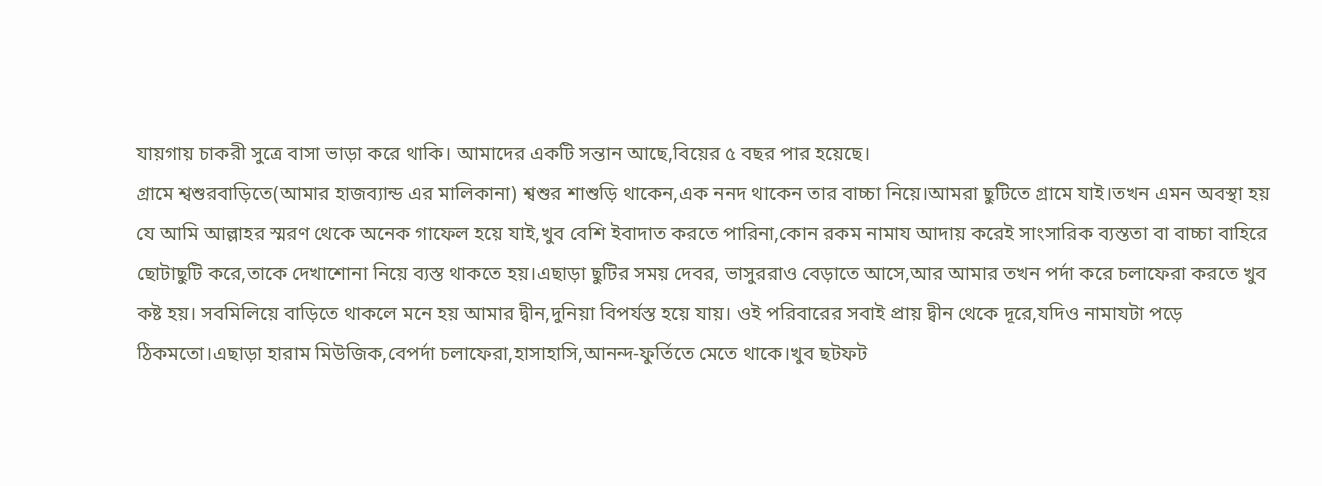যায়গায় চাকরী সুত্রে বাসা ভাড়া করে থাকি। আমাদের একটি সন্তান আছে,বিয়ের ৫ বছর পার হয়েছে।
গ্রামে শ্বশুরবাড়িতে(আমার হাজব্যান্ড এর মালিকানা) শ্বশুর শাশুড়ি থাকেন,এক ননদ থাকেন তার বাচ্চা নিয়ে।আমরা ছুটিতে গ্রামে যাই।তখন এমন অবস্থা হয় যে আমি আল্লাহর স্মরণ থেকে অনেক গাফেল হয়ে যাই,খুব বেশি ইবাদাত করতে পারিনা,কোন রকম নামায আদায় করেই সাংসারিক ব্যস্ততা বা বাচ্চা বাহিরে ছোটাছুটি করে,তাকে দেখাশোনা নিয়ে ব্যস্ত থাকতে হয়।এছাড়া ছুটির সময় দেবর, ভাসুররাও বেড়াতে আসে,আর আমার তখন পর্দা করে চলাফেরা করতে খুব কষ্ট হয়। সবমিলিয়ে বাড়িতে থাকলে মনে হয় আমার দ্বীন,দুনিয়া বিপর্যস্ত হয়ে যায়। ওই পরিবারের সবাই প্রায় দ্বীন থেকে দূরে,যদিও নামাযটা পড়ে ঠিকমতো।এছাড়া হারাম মিউজিক,বেপর্দা চলাফেরা,হাসাহাসি,আনন্দ-ফুর্তিতে মেতে থাকে।খুব ছটফট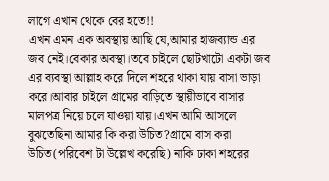লাগে এখান থেকে বের হতে!!
এখন এমন এক অবস্থায় আছি যে,আমার হাজব্যান্ড এর জব নেই।বেকার অবস্থা।তবে চাইলে ছোটখাটো একটা জব এর ব্যবস্থা আল্লাহ করে দিলে শহরে থাকা যায় বাসা ভাড়া করে।আবার চাইলে গ্রামের বাড়িতে স্থায়ীভাবে বাসার মালপত্র নিয়ে চলে যাওয়া যায়।এখন আমি আসলে বুঝতেছিনা আমার কি করা উচিত?গ্রামে বাস করা উচিত(পরিবেশ টা উল্লেখ করেছি) নাকি ঢাকা শহরের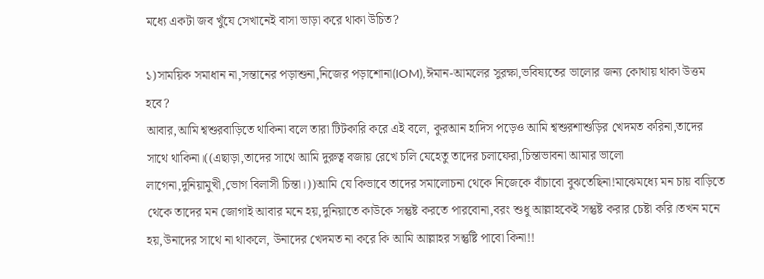মধ্যে একটা জব খুঁযে সেখানেই বাসা ভাড়া করে থাকা উচিত?

১)সাময়িক সমাধান না,সন্তানের পড়াশুনা,নিজের পড়াশোনা(IOM),ঈমান-আমলের সুরক্ষা,ভবিষ্যতের ভালোর জন্য কোথায় থাকা উত্তম হবে?
আবার,আমি শ্বশুরবাড়িতে থাকিনা বলে তারা টিটকারি করে এই বলে, কুরআন হাদিস পড়েও আমি শ্বশুরশাশুড়ির খেদমত করিনা,তাদের সাথে থাকিনা।((এছাড়া,তাদের সাথে আমি দুরুত্ব বজায় রেখে চলি যেহেতু তাদের চলাফেরা,চিন্তাভাবনা আমার ভালো লাগেনা,দুনিয়ামুখী,ভোগ বিলাসী চিন্তা।))আমি যে কিভাবে তাদের সমালোচনা থেকে নিজেকে বাঁচাবো বুঝতেছিনা!মাঝেমধ্যে মন চায় বাড়িতে থেকে তাদের মন জোগাই আবার মনে হয়,দুনিয়াতে কাউকে সন্তুষ্ট করতে পারবোনা,বরং শুধু আল্লাহকেই সন্তুষ্ট করার চেষ্টা করি।তখন মনে হয়,উনাদের সাথে না থাকলে, উনাদের খেদমত না করে কি আমি আল্লাহর সন্তুষ্টি পাবো কিনা!!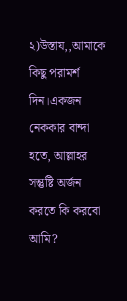২)উস্তায,,আমাকে কিছু পরামর্শ দিন।একজন নেককার বান্দা হতে, আল্লাহর সন্তুষ্টি অর্জন করতে কি করবো আমি?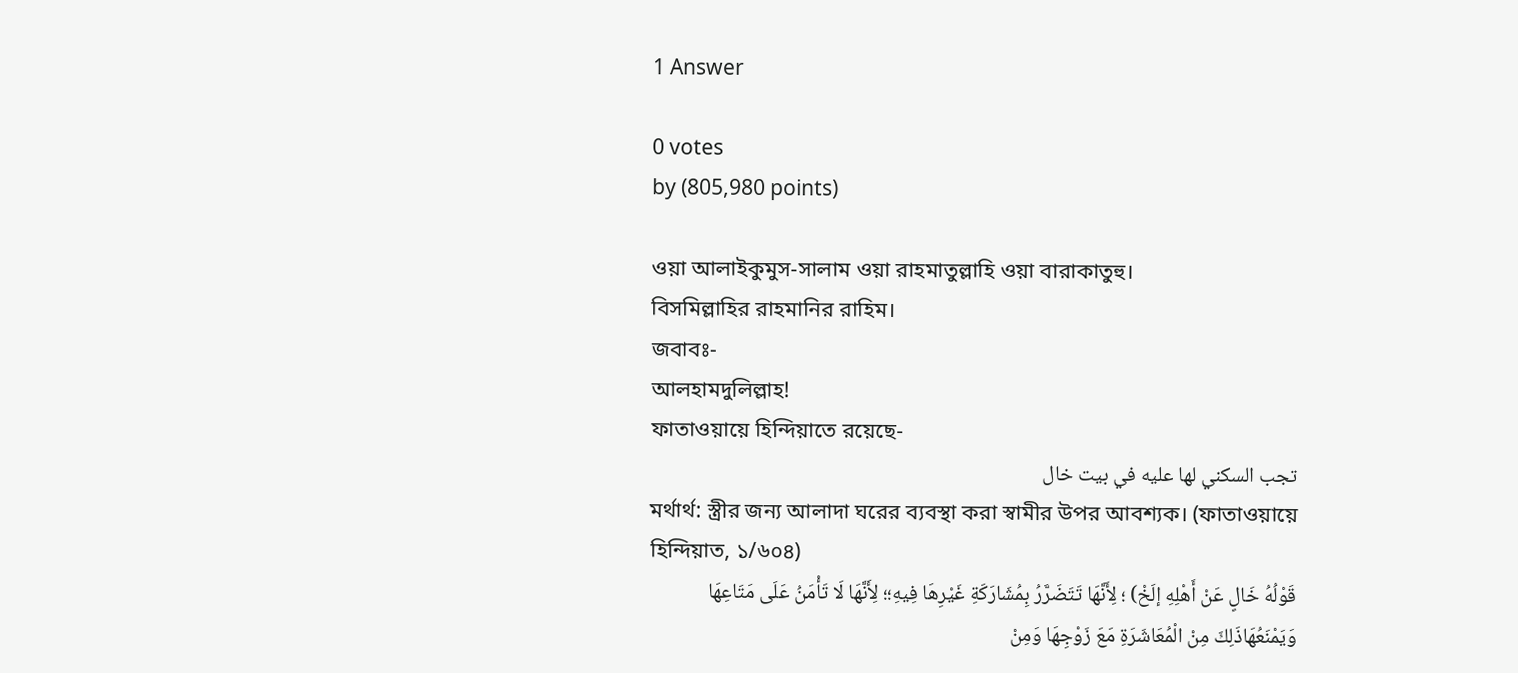1 Answer

0 votes
by (805,980 points)

ওয়া আলাইকুমুস-সালাম ওয়া রাহমাতুল্লাহি ওয়া বারাকাতুহু।
বিসমিল্লাহির রাহমানির রাহিম।
জবাবঃ-
আলহামদুলিল্লাহ!
ফাতাওয়ায়ে হিন্দিয়াতে রয়েছে-
تجب السكني لها عليه في بيت خال
মর্থার্থ: স্ত্রীর জন্য আলাদা ঘরের ব্যবস্থা করা স্বামীর উপর আবশ্যক। (ফাতাওয়ায়ে হিন্দিয়াত, ১/৬০৪)
قَوْلُهُ خَالٍ عَنْ أَهْلِهِ إلَخْ) ؛ لِأَنَّهَا تَتَضَرَّرُ بِمُشَارَكَةِ غَيْرِهَا فِيهِ؛؛ لِأَنَّهَا لَا تَأْمَنُ عَلَى مَتَاعِهَا وَيَمْنَعُهَاذَلِكَ مِنْ الْمُعَاشَرَةِ مَعَ زَوْجِهَا وَمِنْ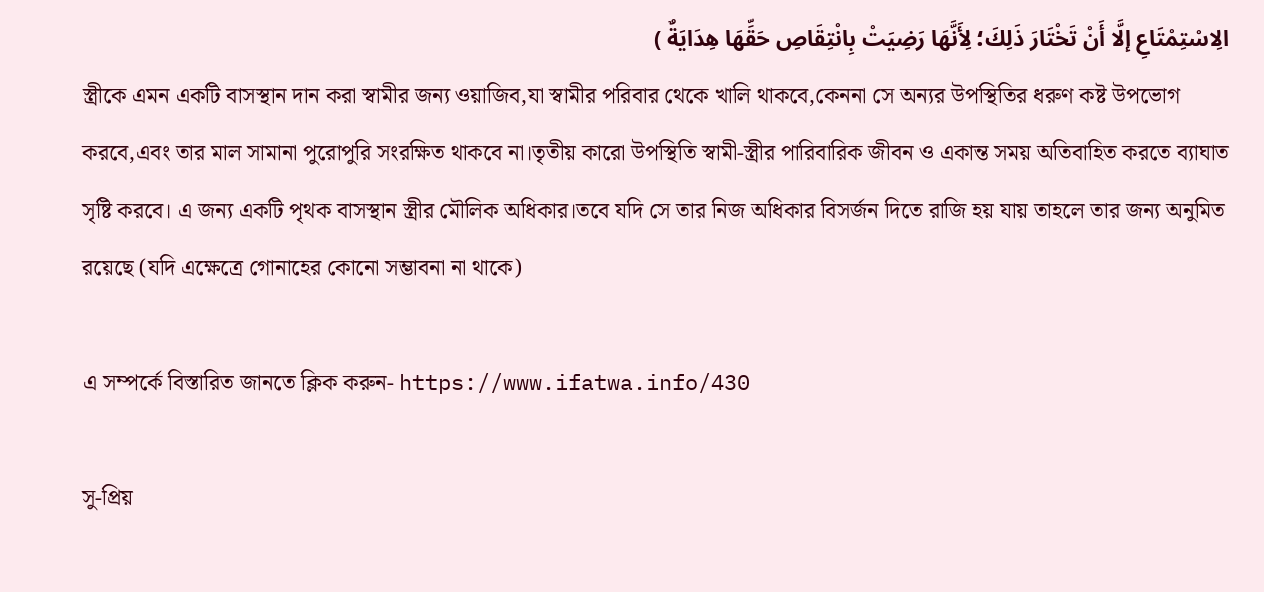الِاسْتِمْتَاعِ إلَّا أَنْ تَخْتَارَ ذَلِكَ؛ لِأَنَّهَا رَضِيَتْ بِانْتِقَاصِ حَقِّهَا هِدَايَةٌ )
স্ত্রীকে এমন একটি বাসস্থান দান করা স্বামীর জন্য ওয়াজিব,যা স্বামীর পরিবার থেকে খালি থাকবে,কেননা সে অন্যর উপস্থিতির ধরুণ কষ্ট উপভোগ করবে,এবং তার মাল সামানা পুরোপুরি সংরক্ষিত থাকবে না।তৃতীয় কারো উপস্থিতি স্বামী-স্ত্রীর পারিবারিক জীবন ও একান্ত সময় অতিবাহিত করতে ব্যাঘাত সৃষ্টি করবে। এ জন্য একটি পৃথক বাসস্থান স্ত্রীর মৌলিক অধিকার।তবে যদি সে তার নিজ অধিকার বিসর্জন দিতে রাজি হয় যায় তাহলে তার জন্য অনুমিত রয়েছে (যদি এক্ষেত্রে গোনাহের কোনো সম্ভাবনা না থাকে)

এ সম্পর্কে বিস্তারিত জানতে ক্লিক করুন- https://www.ifatwa.info/430

সু-প্রিয়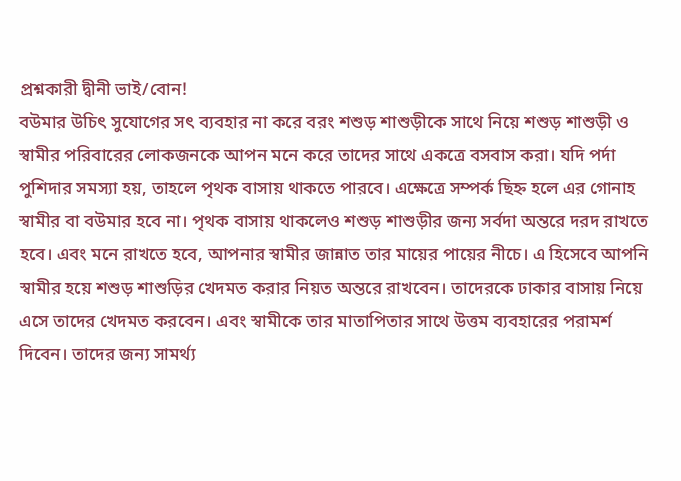প্রশ্নকারী দ্বীনী ভাই/বোন!
বউমার উচিৎ সুযোগের সৎ ব্যবহার না করে বরং শশুড় শাশুড়ীকে সাথে নিয়ে শশুড় শাশুড়ী ও স্বামীর পরিবারের লোকজনকে আপন মনে করে তাদের সাথে একত্রে বসবাস করা। যদি পর্দা পুশিদার সমস্যা হয়, তাহলে পৃথক বাসায় থাকতে পারবে। এক্ষেত্রে সম্পর্ক ছিহ্ন হলে এর গোনাহ স্বামীর বা বউমার হবে না। পৃথক বাসায় থাকলেও শশুড় শাশুড়ীর জন্য সর্বদা অন্তরে দরদ রাখতে হবে। এবং মনে রাখতে হবে, আপনার স্বামীর জান্নাত তার মায়ের পায়ের নীচে। এ হিসেবে আপনি স্বামীর হয়ে শশুড় শাশুড়ির খেদমত করার নিয়ত অন্তরে রাখবেন। তাদেরকে ঢাকার বাসায় নিয়ে এসে তাদের খেদমত করবেন। এবং স্বামীকে তার মাতাপিতার সাথে উত্তম ব্যবহারের পরামর্শ দিবেন। তাদের জন্য সামর্থ্য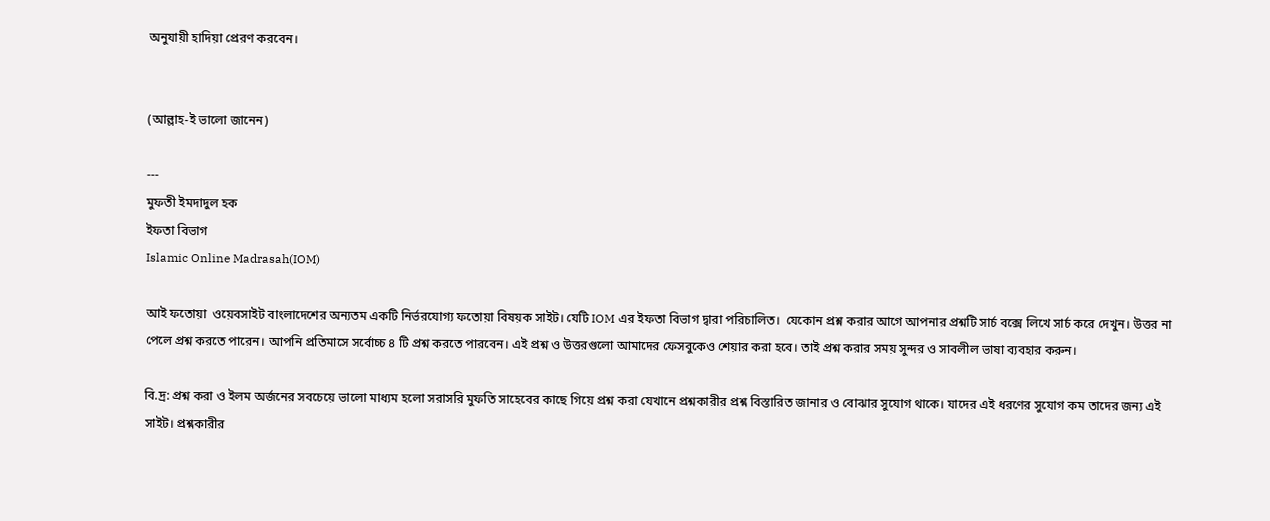অনুযায়ী হাদিয়া প্রেরণ করবেন।


(আল্লাহ-ই ভালো জানেন)

---
মুফতী ইমদাদুল হক
ইফতা বিভাগ
Islamic Online Madrasah(IOM)

আই ফতোয়া  ওয়েবসাইট বাংলাদেশের অন্যতম একটি নির্ভরযোগ্য ফতোয়া বিষয়ক সাইট। যেটি IOM এর ইফতা বিভাগ দ্বারা পরিচালিত।  যেকোন প্রশ্ন করার আগে আপনার প্রশ্নটি সার্চ বক্সে লিখে সার্চ করে দেখুন। উত্তর না পেলে প্রশ্ন করতে পারেন। আপনি প্রতিমাসে সর্বোচ্চ ৪ টি প্রশ্ন করতে পারবেন। এই প্রশ্ন ও উত্তরগুলো আমাদের ফেসবুকেও শেয়ার করা হবে। তাই প্রশ্ন করার সময় সুন্দর ও সাবলীল ভাষা ব্যবহার করুন।

বি.দ্র: প্রশ্ন করা ও ইলম অর্জনের সবচেয়ে ভালো মাধ্যম হলো সরাসরি মুফতি সাহেবের কাছে গিয়ে প্রশ্ন করা যেখানে প্রশ্নকারীর প্রশ্ন বিস্তারিত জানার ও বোঝার সুযোগ থাকে। যাদের এই ধরণের সুযোগ কম তাদের জন্য এই সাইট। প্রশ্নকারীর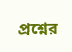প্রশ্নের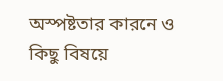অস্পষ্টতার কারনে ও কিছু বিষয়ে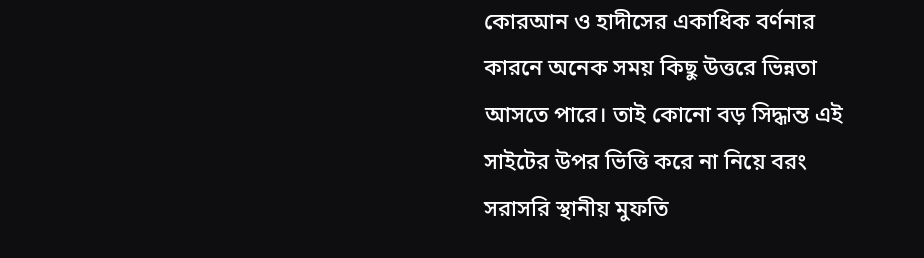কোরআন ও হাদীসের একাধিক বর্ণনার কারনে অনেক সময় কিছু উত্তরে ভিন্নতা আসতে পারে। তাই কোনো বড় সিদ্ধান্ত এই সাইটের উপর ভিত্তি করে না নিয়ে বরং সরাসরি স্থানীয় মুফতি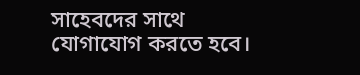সাহেবদের সাথে যোগাযোগ করতে হবে।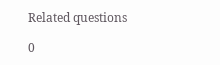Related questions

0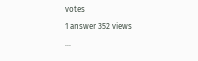votes
1 answer 352 views
...